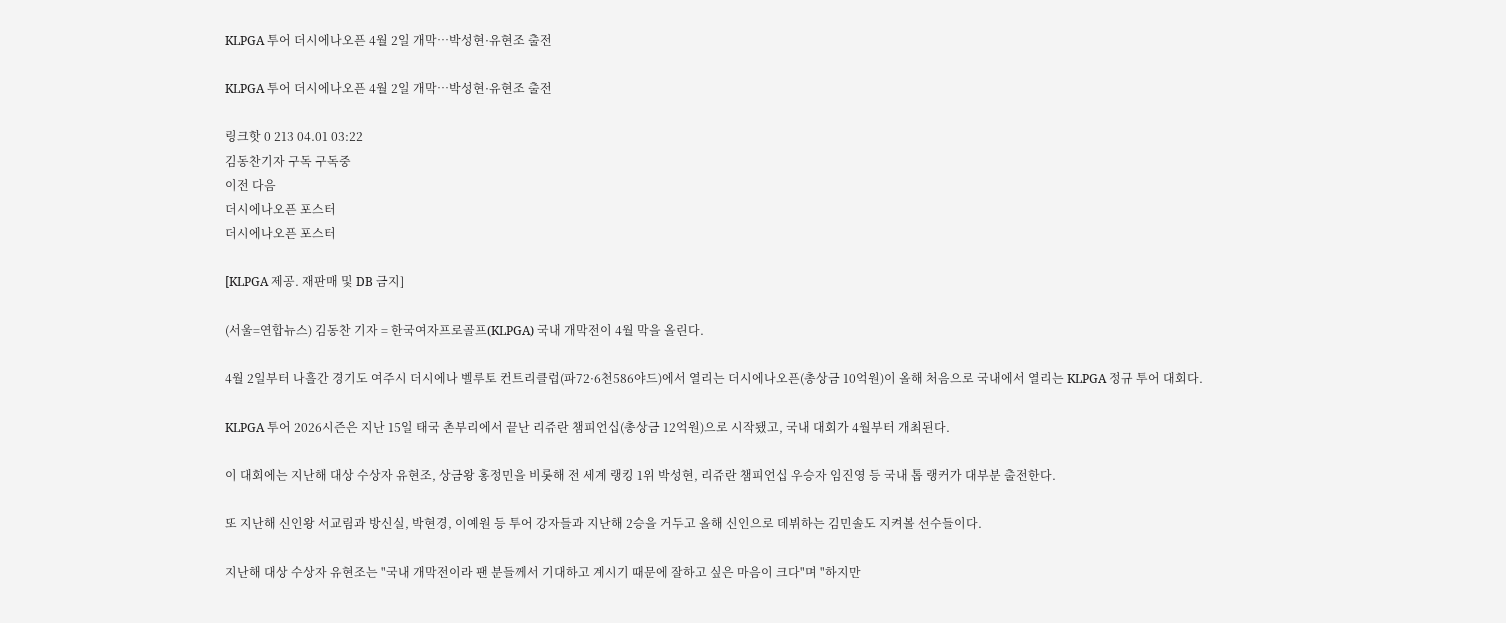KLPGA 투어 더시에나오픈 4월 2일 개막…박성현·유현조 출전

KLPGA 투어 더시에나오픈 4월 2일 개막…박성현·유현조 출전

링크핫 0 213 04.01 03:22
김동찬기자 구독 구독중
이전 다음
더시에나오픈 포스터
더시에나오픈 포스터

[KLPGA 제공. 재판매 및 DB 금지]

(서울=연합뉴스) 김동찬 기자 = 한국여자프로골프(KLPGA) 국내 개막전이 4월 막을 올린다.

4월 2일부터 나흘간 경기도 여주시 더시에나 벨루토 컨트리클럽(파72·6천586야드)에서 열리는 더시에나오픈(총상금 10억원)이 올해 처음으로 국내에서 열리는 KLPGA 정규 투어 대회다.

KLPGA 투어 2026시즌은 지난 15일 태국 촌부리에서 끝난 리쥬란 챔피언십(총상금 12억원)으로 시작됐고, 국내 대회가 4월부터 개최된다.

이 대회에는 지난해 대상 수상자 유현조, 상금왕 홍정민을 비롯해 전 세계 랭킹 1위 박성현, 리쥬란 챔피언십 우승자 임진영 등 국내 톱 랭커가 대부분 출전한다.

또 지난해 신인왕 서교림과 방신실, 박현경, 이예원 등 투어 강자들과 지난해 2승을 거두고 올해 신인으로 데뷔하는 김민솔도 지켜볼 선수들이다.

지난해 대상 수상자 유현조는 "국내 개막전이라 팬 분들께서 기대하고 계시기 때문에 잘하고 싶은 마음이 크다"며 "하지만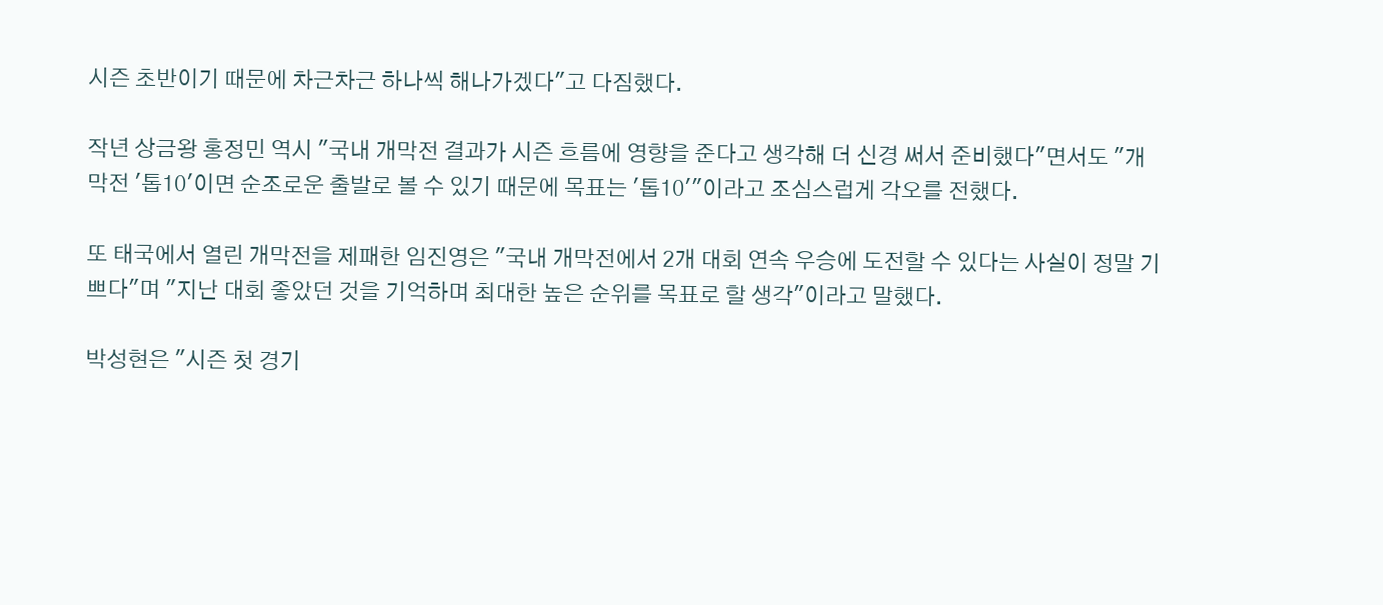시즌 초반이기 때문에 차근차근 하나씩 해나가겠다"고 다짐했다.

작년 상금왕 홍정민 역시 "국내 개막전 결과가 시즌 흐름에 영향을 준다고 생각해 더 신경 써서 준비했다"면서도 "개막전 '톱10'이면 순조로운 출발로 볼 수 있기 때문에 목표는 '톱10'"이라고 조심스럽게 각오를 전했다.

또 태국에서 열린 개막전을 제패한 임진영은 "국내 개막전에서 2개 대회 연속 우승에 도전할 수 있다는 사실이 정말 기쁘다"며 "지난 대회 좋았던 것을 기억하며 최대한 높은 순위를 목표로 할 생각"이라고 말했다.

박성현은 "시즌 첫 경기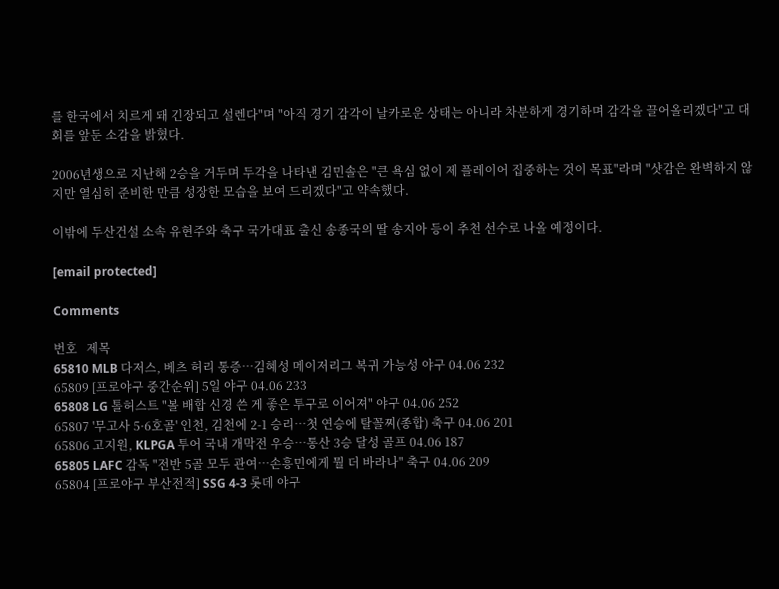를 한국에서 치르게 돼 긴장되고 설렌다"며 "아직 경기 감각이 날카로운 상태는 아니라 차분하게 경기하며 감각을 끌어올리겠다"고 대회를 앞둔 소감을 밝혔다.

2006년생으로 지난해 2승을 거두며 두각을 나타낸 김민솔은 "큰 욕심 없이 제 플레이어 집중하는 것이 목표"라며 "샷감은 완벽하지 않지만 열심히 준비한 만큼 성장한 모습을 보여 드리겠다"고 약속했다.

이밖에 두산건설 소속 유현주와 축구 국가대표 출신 송종국의 딸 송지아 등이 추천 선수로 나올 예정이다.

[email protected]

Comments

번호   제목
65810 MLB 다저스, 베츠 허리 통증…김혜성 메이저리그 복귀 가능성 야구 04.06 232
65809 [프로야구 중간순위] 5일 야구 04.06 233
65808 LG 톨허스트 "볼 배합 신경 쓴 게 좋은 투구로 이어져" 야구 04.06 252
65807 '무고사 5·6호골' 인천, 김천에 2-1 승리…첫 연승에 탈꼴찌(종합) 축구 04.06 201
65806 고지원, KLPGA 투어 국내 개막전 우승…통산 3승 달성 골프 04.06 187
65805 LAFC 감독 "전반 5골 모두 관여…손흥민에게 뭘 더 바라나" 축구 04.06 209
65804 [프로야구 부산전적] SSG 4-3 롯데 야구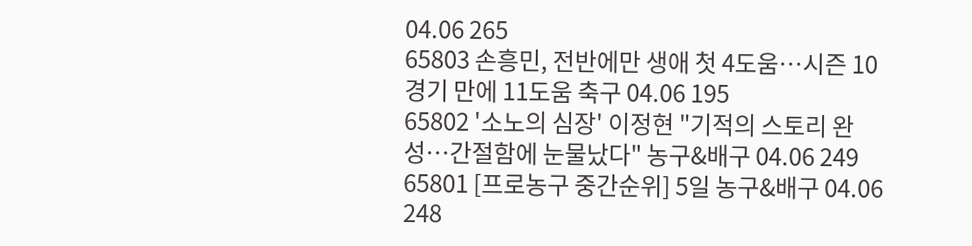04.06 265
65803 손흥민, 전반에만 생애 첫 4도움…시즌 10경기 만에 11도움 축구 04.06 195
65802 '소노의 심장' 이정현 "기적의 스토리 완성…간절함에 눈물났다" 농구&배구 04.06 249
65801 [프로농구 중간순위] 5일 농구&배구 04.06 248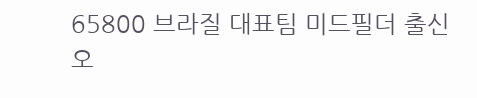65800 브라질 대표팀 미드필더 출신 오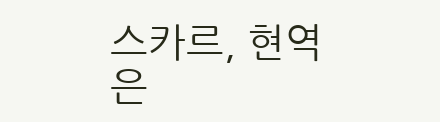스카르, 현역 은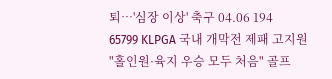퇴…'심장 이상' 축구 04.06 194
65799 KLPGA 국내 개막전 제패 고지원 "홀인원·육지 우승 모두 처음" 골프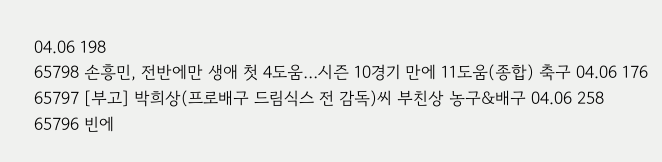04.06 198
65798 손흥민, 전반에만 생애 첫 4도움…시즌 10경기 만에 11도움(종합) 축구 04.06 176
65797 [부고] 박희상(프로배구 드림식스 전 감독)씨 부친상 농구&배구 04.06 258
65796 빈에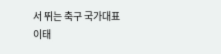서 뛰는 축구 국가대표 이태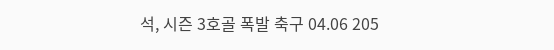석, 시즌 3호골 폭발 축구 04.06 205